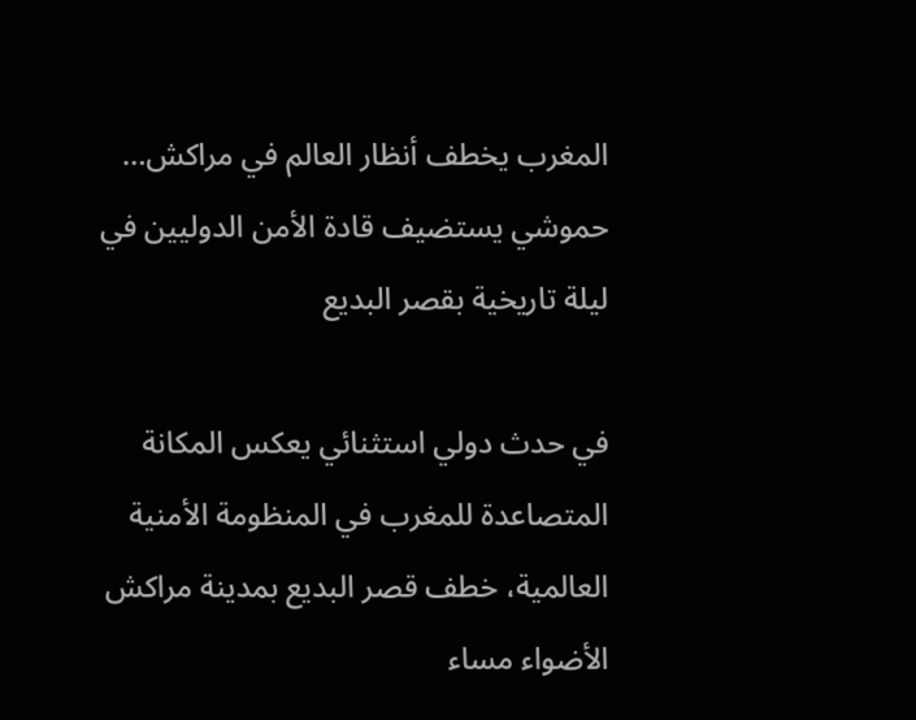المغرب يخطف أنظار العالم في مراكش… حموشي يستضيف قادة الأمن الدوليين في ليلة تاريخية بقصر البديع

في حدث دولي استثنائي يعكس المكانة المتصاعدة للمغرب في المنظومة الأمنية العالمية، خطف قصر البديع بمدينة مراكش الأضواء مساء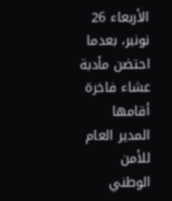الأربعاء 26 نونبر، بعدما احتضن مأدبة عشاء فاخرة أقامها المدير العام للأمن الوطني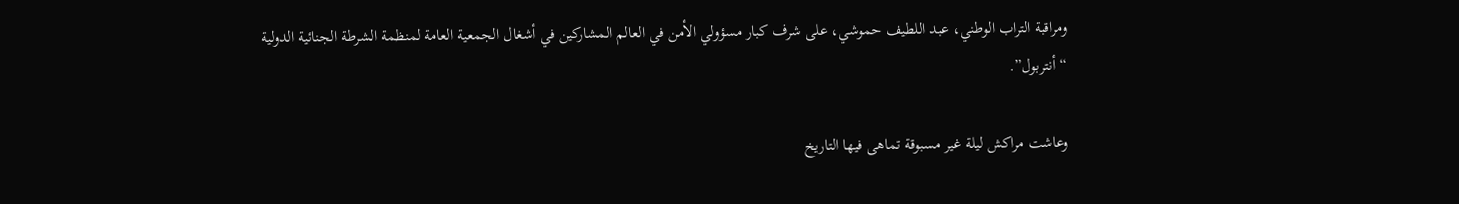ومراقبة التراب الوطني، عبد اللطيف حموشي، على شرف كبار مسؤولي الأمن في العالم المشاركين في أشغال الجمعية العامة لمنظمة الشرطة الجنائية الدولية “أنتربول”.

وعاشت مراكش ليلة غير مسبوقة تماهى فيها التاريخ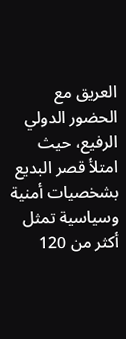العريق مع الحضور الدولي الرفيع، حيث امتلأ قصر البديع بشخصيات أمنية وسياسية تمثل أكثر من 120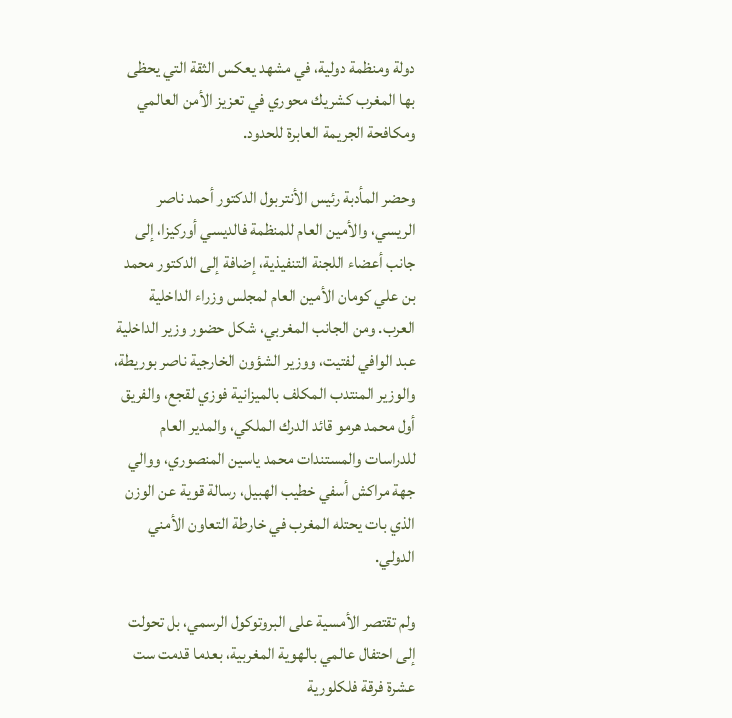دولة ومنظمة دولية، في مشهد يعكس الثقة التي يحظى بها المغرب كشريك محوري في تعزيز الأمن العالمي ومكافحة الجريمة العابرة للحدود.

وحضر المأدبة رئيس الأنتربول الدكتور أحمد ناصر الريسي، والأمين العام للمنظمة فالديسي أوركيزا، إلى جانب أعضاء اللجنة التنفيذية، إضافة إلى الدكتور محمد بن علي كومان الأمين العام لمجلس وزراء الداخلية العرب. ومن الجانب المغربي، شكل حضور وزير الداخلية عبد الوافي لفتيت، ووزير الشؤون الخارجية ناصر بوريطة، والوزير المنتدب المكلف بالميزانية فوزي لقجع، والفريق أول محمد هرمو قائد الدرك الملكي، والمدير العام للدراسات والمستندات محمد ياسين المنصوري، ووالي جهة مراكش أسفي خطيب الهبيل، رسالة قوية عن الوزن الذي بات يحتله المغرب في خارطة التعاون الأمني الدولي.

ولم تقتصر الأمسية على البروتوكول الرسمي، بل تحولت إلى احتفال عالمي بالهوية المغربية، بعدما قدمت ست عشرة فرقة فلكلورية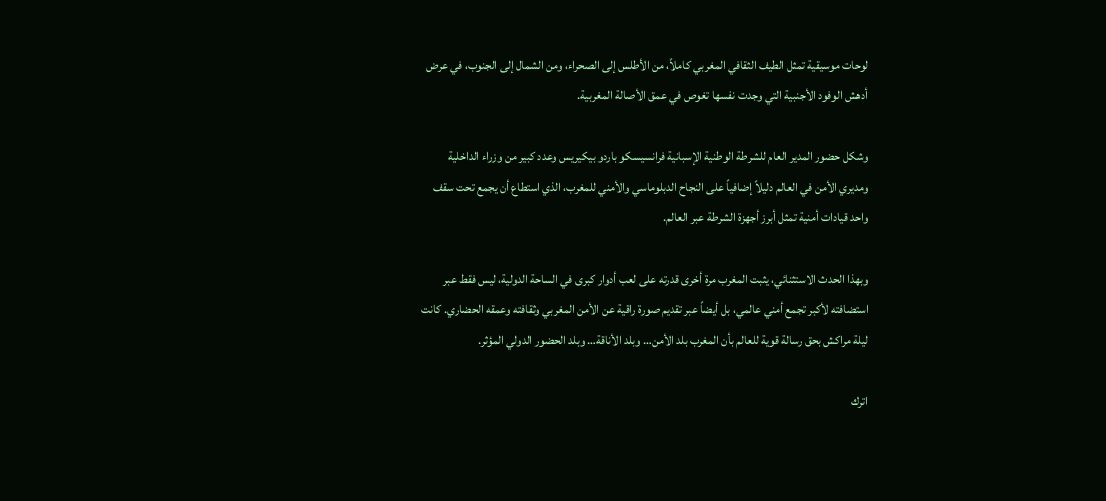لوحات موسيقية تمثل الطيف الثقافي المغربي كاملاً، من الأطلس إلى الصحراء، ومن الشمال إلى الجنوب، في عرض أدهش الوفود الأجنبية التي وجدت نفسها تغوص في عمق الأصالة المغربية.

وشكل حضور المدير العام للشرطة الوطنية الإسبانية فرانسيسكو باردو بيكيريس وعدد كبير من وزراء الداخلية ومديري الأمن في العالم دليلاً إضافياً على النجاح الدبلوماسي والأمني للمغرب، الذي استطاع أن يجمع تحت سقف واحد قيادات أمنية تمثل أبرز أجهزة الشرطة عبر العالم.

وبهذا الحدث الاستثنائي، يثبت المغرب مرة أخرى قدرته على لعب أدوار كبرى في الساحة الدولية، ليس فقط عبر استضافته لأكبر تجمع أمني عالمي، بل أيضاً عبر تقديم صورة راقية عن الأمن المغربي وثقافته وعمقه الحضاري. كانت ليلة مراكش بحق رسالة قوية للعالم بأن المغرب بلد الأمن… وبلد الأناقة… وبلد الحضور الدولي المؤثر.

اترك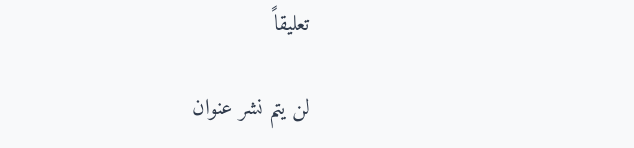تعليقاً

لن يتم نشر عنوان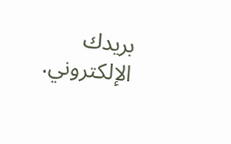بريدك الإلكتروني.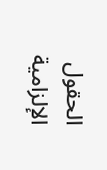الحقول الإلزامية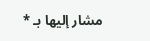مشار إليها بـ *